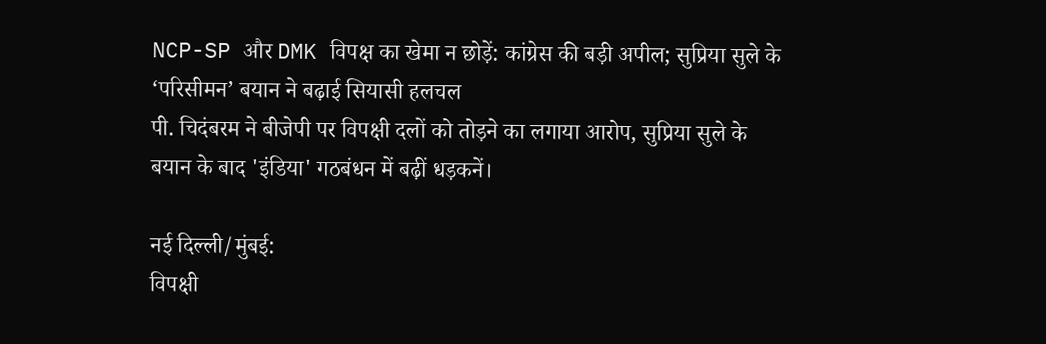NCP-SP और DMK विपक्ष का खेमा न छोड़ें: कांग्रेस की बड़ी अपील; सुप्रिया सुले के ‘परिसीमन’ बयान ने बढ़ाई सियासी हलचल
पी. चिदंबरम ने बीजेपी पर विपक्षी दलों को तोड़ने का लगाया आरोप, सुप्रिया सुले के बयान के बाद 'इंडिया' गठबंधन में बढ़ीं धड़कनें।

नई दिल्ली/मुंबई:
विपक्षी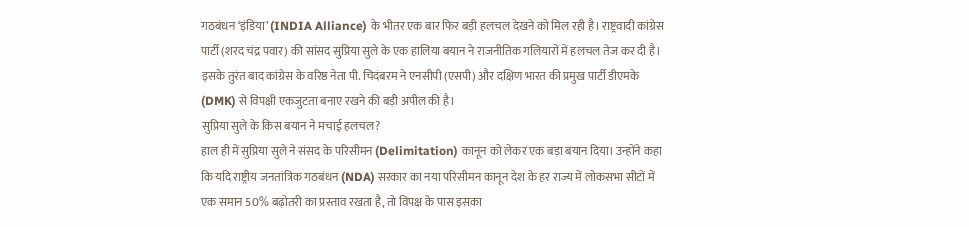गठबंधन ‘इंडिया’ (INDIA Alliance) के भीतर एक बार फिर बड़ी हलचल देखने को मिल रही है। राष्ट्रवादी कांग्रेस पार्टी (शरद चंद्र पवार) की सांसद सुप्रिया सुले के एक हालिया बयान ने राजनीतिक गलियारों में हलचल तेज कर दी है। इसके तुरंत बाद कांग्रेस के वरिष्ठ नेता पी. चिदंबरम ने एनसीपी (एसपी) और दक्षिण भारत की प्रमुख पार्टी डीएमके (DMK) से विपक्षी एकजुटता बनाए रखने की बड़ी अपील की है।
सुप्रिया सुले के किस बयान ने मचाई हलचल?
हाल ही में सुप्रिया सुले ने संसद के परिसीमन (Delimitation) कानून को लेकर एक बड़ा बयान दिया। उन्होंने कहा कि यदि राष्ट्रीय जनतांत्रिक गठबंधन (NDA) सरकार का नया परिसीमन कानून देश के हर राज्य में लोकसभा सीटों में एक समान 50% बढ़ोतरी का प्रस्ताव रखता है, तो विपक्ष के पास इसका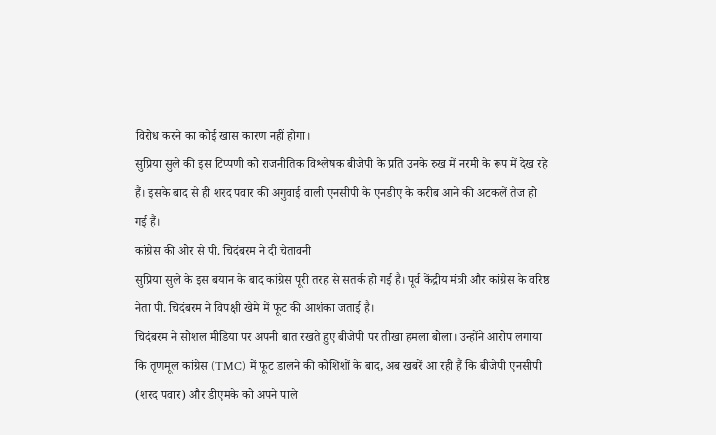विरोध करने का कोई खास कारण नहीं होगा।
सुप्रिया सुले की इस टिप्पणी को राजनीतिक विश्लेषक बीजेपी के प्रति उनके रुख में नरमी के रूप में देख रहे हैं। इसके बाद से ही शरद पवार की अगुवाई वाली एनसीपी के एनडीए के करीब आने की अटकलें तेज हो गई हैं।
कांग्रेस की ओर से पी. चिदंबरम ने दी चेतावनी
सुप्रिया सुले के इस बयान के बाद कांग्रेस पूरी तरह से सतर्क हो गई है। पूर्व केंद्रीय मंत्री और कांग्रेस के वरिष्ठ नेता पी. चिदंबरम ने विपक्षी खेमे में फूट की आशंका जताई है।
चिदंबरम ने सोशल मीडिया पर अपनी बात रखते हुए बीजेपी पर तीखा हमला बोला। उन्होंने आरोप लगाया कि तृणमूल कांग्रेस (TMC) में फूट डालने की कोशिशों के बाद, अब खबरें आ रही हैं कि बीजेपी एनसीपी (शरद पवार) और डीएमके को अपने पाले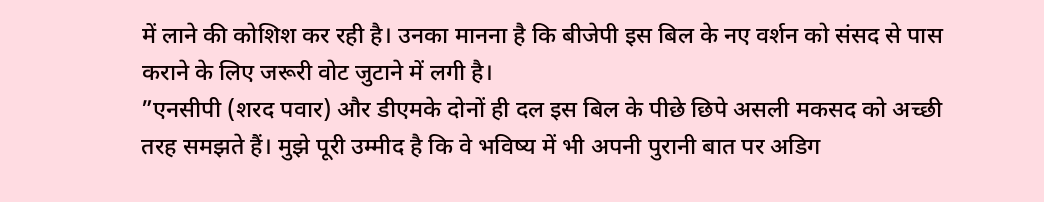में लाने की कोशिश कर रही है। उनका मानना है कि बीजेपी इस बिल के नए वर्शन को संसद से पास कराने के लिए जरूरी वोट जुटाने में लगी है।
”एनसीपी (शरद पवार) और डीएमके दोनों ही दल इस बिल के पीछे छिपे असली मकसद को अच्छी तरह समझते हैं। मुझे पूरी उम्मीद है कि वे भविष्य में भी अपनी पुरानी बात पर अडिग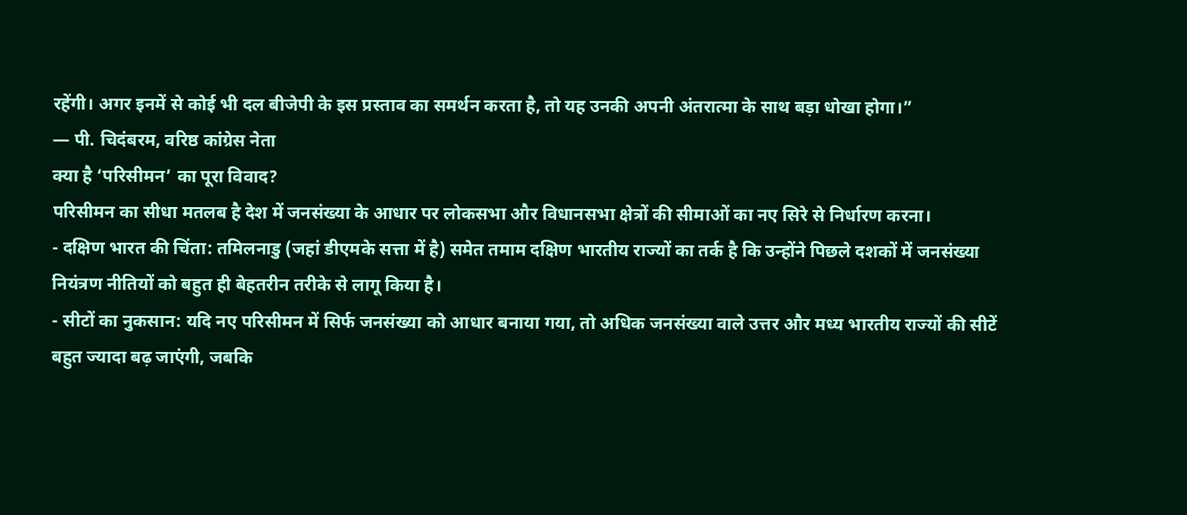रहेंगी। अगर इनमें से कोई भी दल बीजेपी के इस प्रस्ताव का समर्थन करता है, तो यह उनकी अपनी अंतरात्मा के साथ बड़ा धोखा होगा।”
— पी. चिदंबरम, वरिष्ठ कांग्रेस नेता
क्या है ‘परिसीमन’ का पूरा विवाद?
परिसीमन का सीधा मतलब है देश में जनसंख्या के आधार पर लोकसभा और विधानसभा क्षेत्रों की सीमाओं का नए सिरे से निर्धारण करना।
- दक्षिण भारत की चिंता: तमिलनाडु (जहां डीएमके सत्ता में है) समेत तमाम दक्षिण भारतीय राज्यों का तर्क है कि उन्होंने पिछले दशकों में जनसंख्या नियंत्रण नीतियों को बहुत ही बेहतरीन तरीके से लागू किया है।
- सीटों का नुकसान: यदि नए परिसीमन में सिर्फ जनसंख्या को आधार बनाया गया, तो अधिक जनसंख्या वाले उत्तर और मध्य भारतीय राज्यों की सीटें बहुत ज्यादा बढ़ जाएंगी, जबकि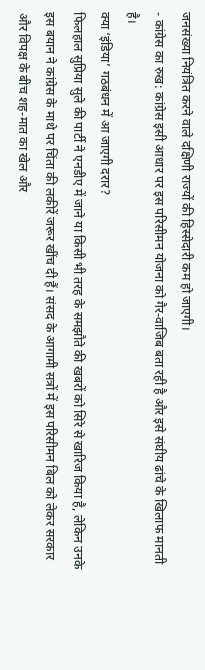जनसंख्या नियंत्रित करने वाले दक्षिणी राज्यों की हिस्सेदारी कम हो जाएगी।
- कांग्रेस का रुख: कांग्रेस इसी आधार पर इस परिसीमन योजना को गैर-वाजिब बता रही है और इसे संघीय ढांचे के खिलाफ मानती है।
क्या ‘इंडिया’ गठबंधन में आ जाएगी दरार?
फिलहाल सुप्रिया सुले की पार्टी ने एनडीए में जाने या किसी भी तरह के समझौते की खबरों को सिरे से खारिज किया है, लेकिन उनके इस बयान ने कांग्रेस के माथे पर चिंता की लकीरें जरूर खींच दी हैं। संसद के आगामी सत्रों में इस परिसीमन बिल को लेकर सरकार और विपक्ष के बीच शह-मात का खेल और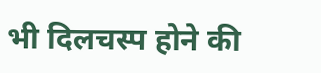भी दिलचस्प होने की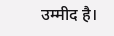उम्मीद है।